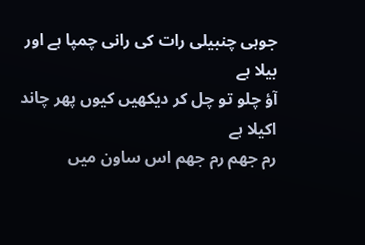جوہی چنبیلی رات کی رانی چمپا ہے اور بیلا ہے
آؤ چلو تو چل کر دیکھیں کیوں پھر چاند اکیلا ہے
رم جھم رم جھم اس ساون میں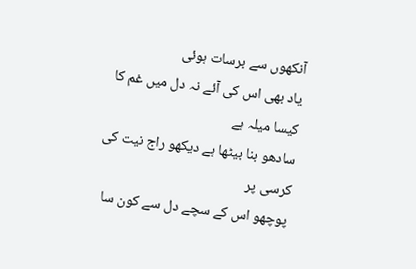آنکھوں سے برسات ہوئی
یاد بھی اس کی آئے نہ دل میں غم کا کیسا میلہ ہے
سادھو بنا بیٹھا ہے دیکھو راج نیت کی کرسی پر
پوچھو اس کے سچے دل سے کون سا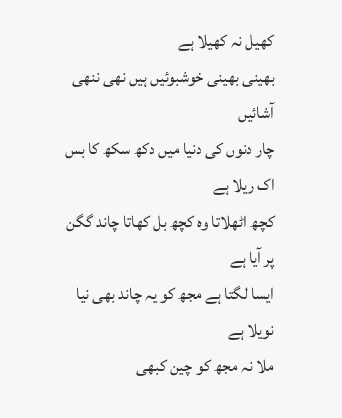کھیل نہ کھیلا ہے
بھینی بھینی خوشبوئیں ہیں نھی ننھی آشائیں
چار دنوں کی دنیا میں دکھ سکھ کا بس اک ریلا ہے
کچھ اٹھلاتا وہ کچھ بل کھاتا چاند گگن پر آیا ہے
ایسا لگتا ہے مجھ کو یہ چاند بھی نیا نویلا ہے
ملا نہ مجھ کو چین کبھی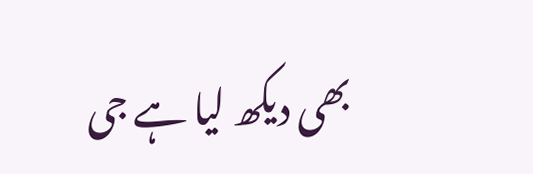بھی دیکھ لیا ہے جی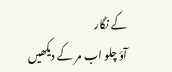کے نگار
آؤ چلو اب مر کے دیکھیں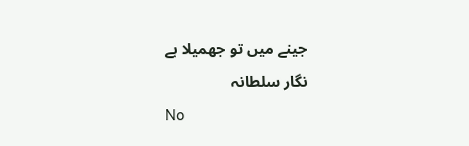جینے میں تو جھمیلا ہے
نگار سلطانہ
No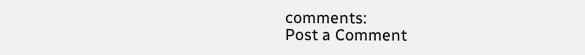comments:
Post a Comment